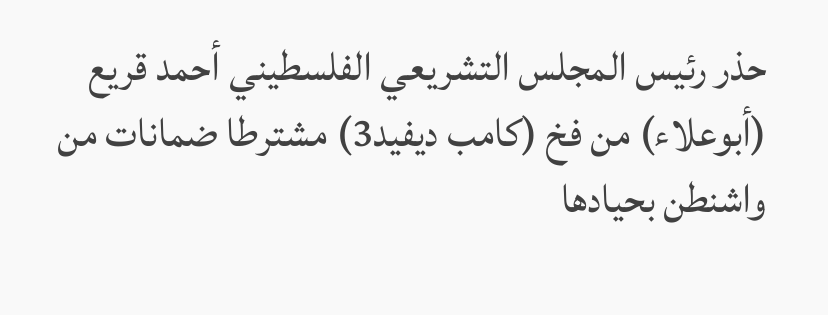حذر رئيس المجلس التشريعي الفلسطيني أحمد قريع (أبوعلاء) من فخ (كامب ديفيد3) مشترطا ضمانات من واشنطن بحيادها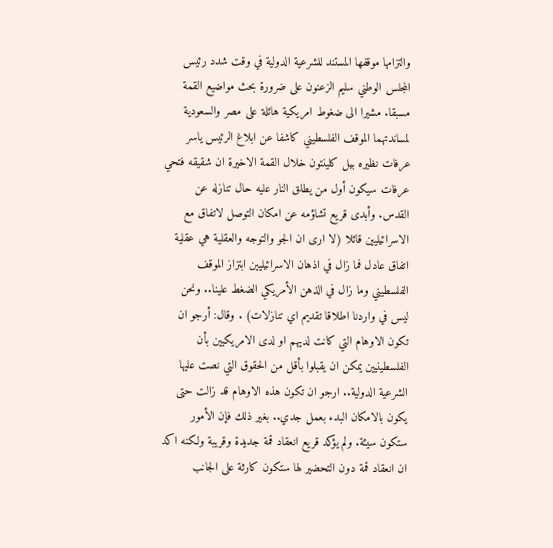والتزامها موقفها المستند للشرعية الدولية في وقت شدد رئيس المجلس الوطني سليم الزعنون على ضرورة بحث مواضيع القمة مسبقا. مشيرا الى ضغوط امريكية هائلة على مصر والسعودية لمساندتهما الموقف الفلسطيني كاشفا عن ابلاغ الرئيس ياسر عرفات نظيره بيل كلينتون خلال القمة الاخيرة ان شقيقه فتحي عرفات سيكون أول من يطلق النار عليه حال تنازله عن القدس. وأبدى قريع تشاؤمه عن امكان التوصل لاتفاق مع الاسرائيليين قائلا (لا ارى ان الجو والتوجه والعقلية هي عقلية اتفاق عادل فما زال في اذهان الاسرائيليين ابتزاز الموقف الفلسطيني وما زال في الذهن الأمريكي الضغط علينا.. ونحن ليس في واردنا اطلاقا تقديم اي تنازلات) . وقال: أرجو ان تكون الاوهام التي كانت لديهم او لدى الامريكيين بأن الفلسطينيين يمكن ان يقبلوا بأقل من الحقوق التي نصت عليها الشرعية الدولية.. ارجو ان تكون هذه الاوهام قد زالت حتى يكون بالامكان البدء بعمل جدي.. بغير ذلك فإن الأمور ستكون سيئة. ولم يؤكد قريع انعقاد قمة جديدة وقريبة ولكنه اكد ان انعقاد قمة دون التحضير لها ستكون كارثة على الجانب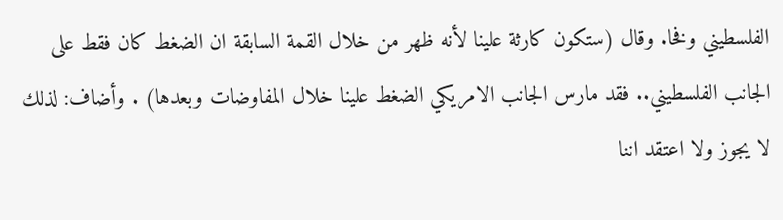الفلسطيني وفخا. وقال (ستكون كارثة علينا لأنه ظهر من خلال القمة السابقة ان الضغط كان فقط على الجانب الفلسطيني.. فقد مارس الجانب الامريكي الضغط علينا خلال المفاوضات وبعدها) . وأضاف: لذلك لا يجوز ولا اعتقد اننا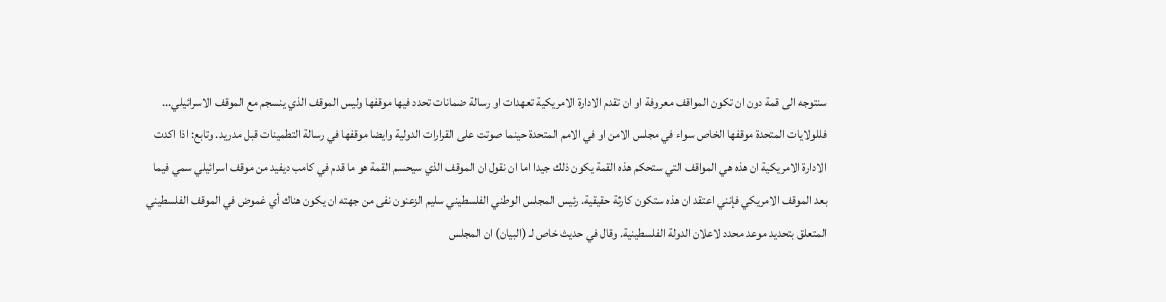سنتوجه الى قمة دون ان تكون المواقف معروفة او ان تقدم الادارة الامريكية تعهدات او رسالة ضمانات تحدد فيها موقفها وليس الموقف الذي ينسجم مع الموقف الاسرائيلي... فللولايات المتحدة موقفها الخاص سواء في مجلس الامن او في الامم المتحدة حينما صوتت على القرارات الدولية وايضا موقفها في رسالة التطمينات قبل مدريد. وتابع: اذا اكدت الادارة الامريكية ان هذه هي المواقف التي ستحكم هذه القمة يكون ذلك جيدا اما ان نقول ان الموقف الذي سيحسم القمة هو ما قدم في كامب ديفيد من موقف اسرائيلي سمي فيما بعد الموقف الامريكي فإنني اعتقد ان هذه ستكون كارثة حقيقية. رئيس المجلس الوطني الفلسطيني سليم الزعنون نفى من جهته ان يكون هناك أي غموض في الموقف الفلسطيني المتعلق بتحديد موعد محدد لاعلان الدولة الفلسطينية. وقال في حديث خاص لـ (البيان) ان المجلس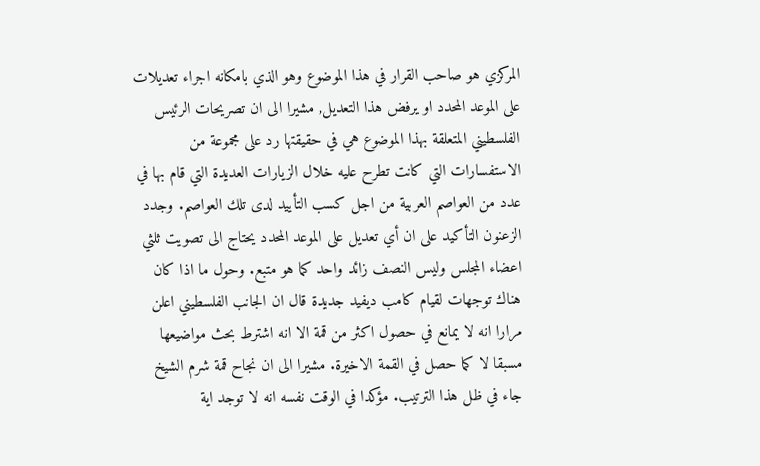المركزي هو صاحب القرار في هذا الموضوع وهو الذي بامكانه اجراء تعديلات على الموعد المحدد او يرفض هذا التعديل, مشيرا الى ان تصريحات الرئيس الفلسطيني المتعلقة بهذا الموضوع هي في حقيقتها رد على مجموعة من الاستفسارات التي كانت تطرح عليه خلال الزيارات العديدة التي قام بها في عدد من العواصم العربية من اجل كسب التأييد لدى تلك العواصم. وجدد الزعنون التأكيد على ان أي تعديل على الموعد المحدد يحتاج الى تصويت ثلثي اعضاء المجلس وليس النصف زائد واحد كما هو متبع. وحول ما اذا كان هناك توجهات لقيام كامب ديفيد جديدة قال ان الجانب الفلسطيني اعلن مرارا انه لا يمانع في حصول اكثر من قمة الا انه اشترط بحث مواضيعها مسبقا لا كما حصل في القمة الاخيرة. مشيرا الى ان نجاح قمة شرم الشيخ جاء في ظل هذا الترتيب. مؤكدا في الوقت نفسه انه لا توجد اية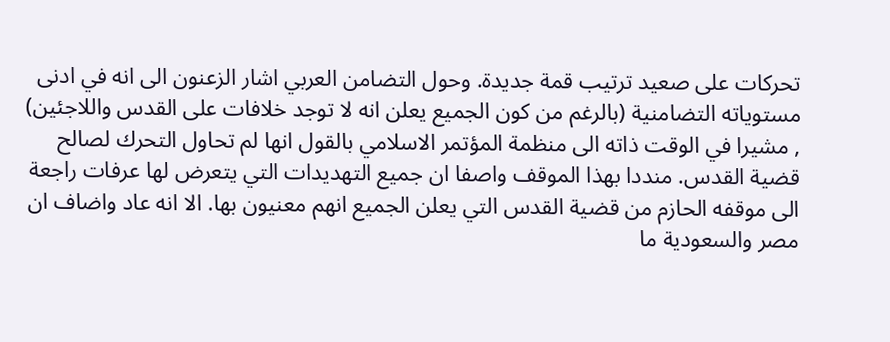تحركات على صعيد ترتيب قمة جديدة. وحول التضامن العربي اشار الزعنون الى انه في ادنى مستوياته التضامنية (بالرغم من كون الجميع يعلن انه لا توجد خلافات على القدس واللاجئين) , مشيرا في الوقت ذاته الى منظمة المؤتمر الاسلامي بالقول انها لم تحاول التحرك لصالح قضية القدس. منددا بهذا الموقف واصفا ان جميع التهديدات التي يتعرض لها عرفات راجعة الى موقفه الحازم من قضية القدس التي يعلن الجميع انهم معنيون بها. الا انه عاد واضاف ان مصر والسعودية ما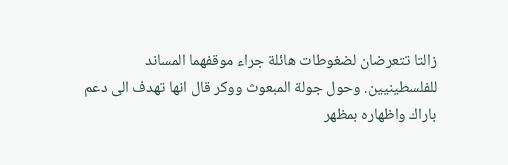زالتا تتعرضان لضغوطات هائلة جراء موقفهما المساند للفلسطينيين. وحول جولة المبعوث ووكر قال انها تهدف الى دعم باراك واظهاره بمظهر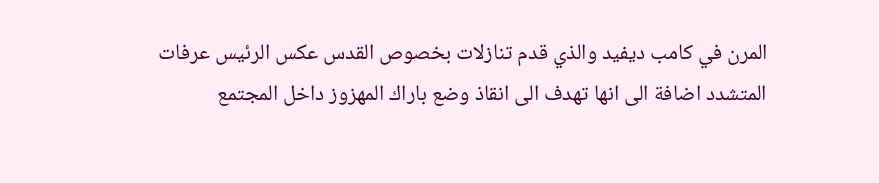المرن في كامب ديفيد والذي قدم تنازلات بخصوص القدس عكس الرئيس عرفات المتشدد اضافة الى انها تهدف الى انقاذ وضع باراك المهزوز داخل المجتمع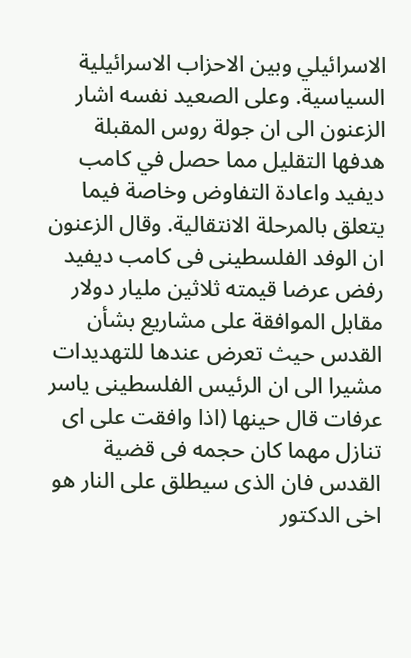الاسرائيلي وبين الاحزاب الاسرائيلية السياسية. وعلى الصعيد نفسه اشار الزعنون الى ان جولة روس المقبلة هدفها التقليل مما حصل في كامب ديفيد واعادة التفاوض وخاصة فيما يتعلق بالمرحلة الانتقالية. وقال الزعنون ان الوفد الفلسطينى فى كامب ديفيد رفض عرضا قيمته ثلاثين مليار دولار مقابل الموافقة على مشاريع بشأن القدس حيث تعرض عندها للتهديدات مشيرا الى ان الرئيس الفلسطينى ياسر عرفات قال حينها (اذا وافقت على اى تنازل مهما كان حجمه فى قضية القدس فان الذى سيطلق على النار هو اخى الدكتور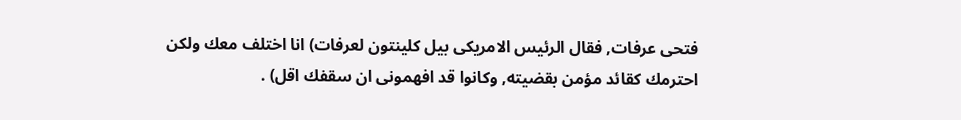فتحى عرفات, فقال الرئيس الامريكى بيل كلينتون لعرفات) انا اختلف معك ولكن احترمك كقائد مؤمن بقضيته, وكانوا قد افهمونى ان سقفك اقل) .